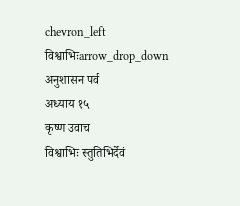chevron_left  विश्वाभिःarrow_drop_down
अनुशासन पर्व
अध्याय १५
कृष्ण उवाच
विश्वाभिः स्तुतिभिर्देवं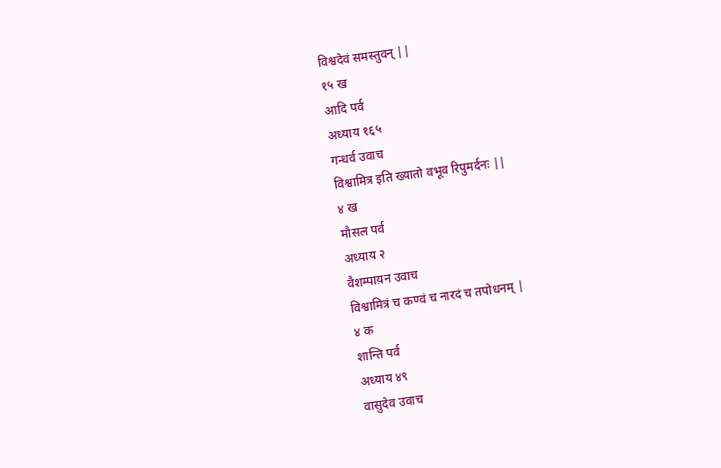विश्वदेवं समस्तुवन् ||
१५ ख
आदि पर्व
अध्याय १६५
गन्धर्व उवाच
विश्वामित्र इति ख्यातो वभूव रिपुमर्दनः ||
४ ख
मौसल पर्व
अध्याय २
वैशम्पाय़न उवाच
विश्वामित्रं च कण्वं च नारदं च तपोधनम् |
४ क
शान्ति पर्व
अध्याय ४९
वासुदेव उवाच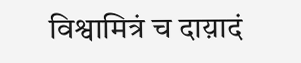विश्वामित्रं च दाय़ादं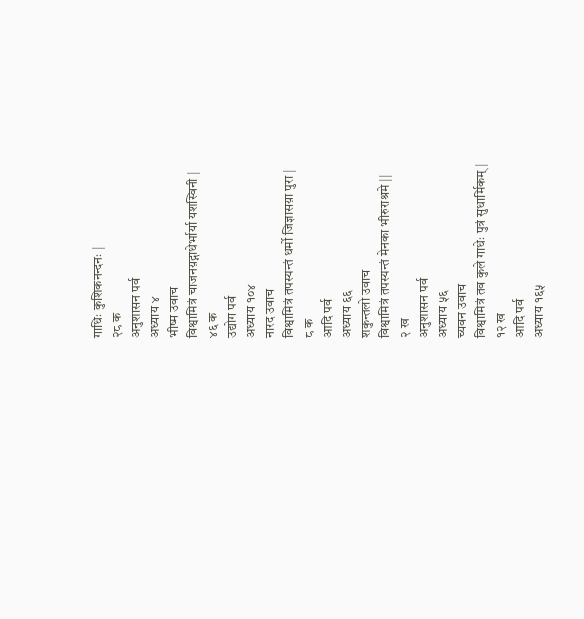गाधिः कुशिकनन्दनः |
२८ क
अनुशासन पर्व
अध्याय ४
भीष्म उवाच
विश्वामित्रं चाजनय़द्गाधेर्भार्या यशस्विनी |
४६ क
उद्योग पर्व
अध्याय १०४
नारद उवाच
विश्वामित्रं तपस्यन्तं धर्मो जिज्ञासय़ा पुरा |
८ क
आदि पर्व
अध्याय ६६
शकुन्तलो उवाच
विश्वामित्रं तपस्यन्तं मेनका भीरुराश्रमे ||
२ ख
अनुशासन पर्व
अध्याय ५६
च्यवन उवाच
विश्वामित्रं तव कुले गाधेः पुत्रं सुधार्मिकम् |
१२ ख
आदि पर्व
अध्याय १६५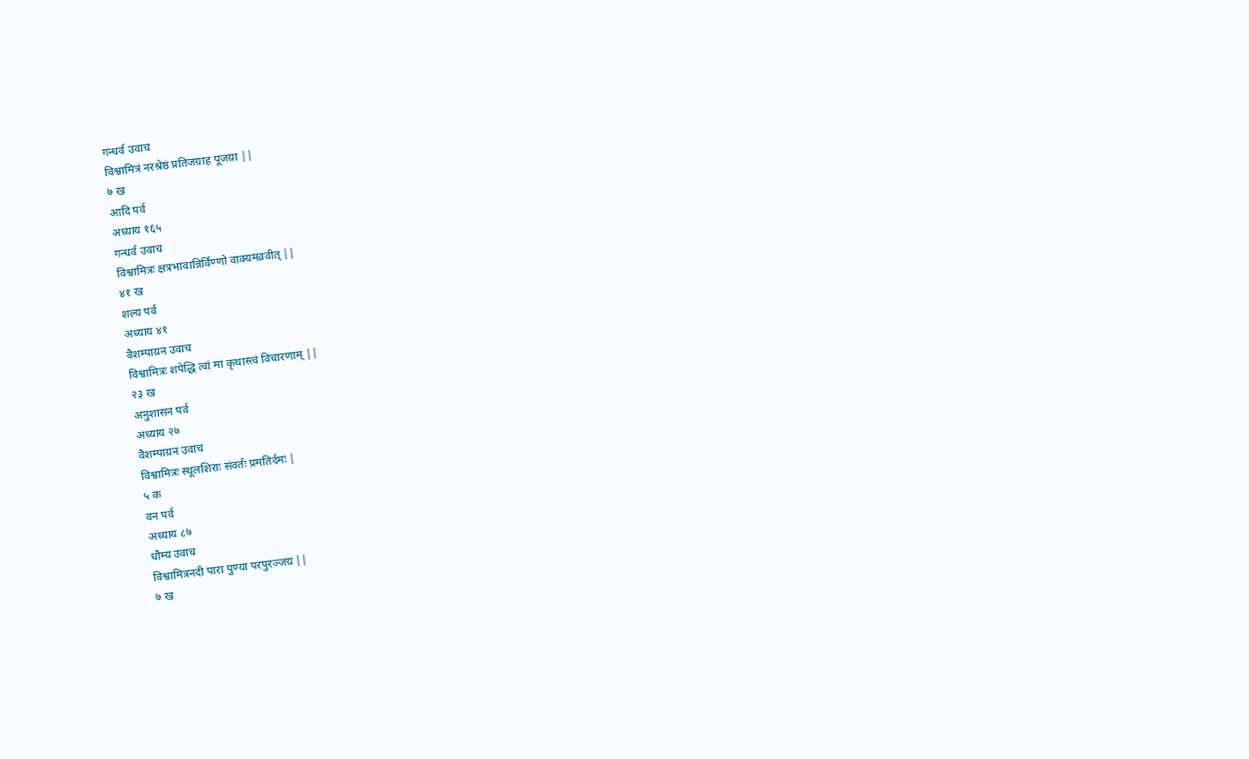गन्धर्व उवाच
विश्वामित्रं नरश्रेष्ठं प्रतिजग्राह पूजय़ा ||
७ ख
आदि पर्व
अध्याय १६५
गन्धर्व उवाच
विश्वामित्रः क्षत्रभावान्निर्विण्णो वाक्यमव्रवीत् ||
४१ ख
शल्य पर्व
अध्याय ४१
वैशम्पाय़न उवाच
विश्वामित्रः शपेद्धि त्वां मा कृथास्त्वं विचारणाम् ||
२३ ख
अनुशासन पर्व
अध्याय २७
वैशम्पाय़न उवाच
विश्वामित्रः स्थूलशिराः संवर्तः प्रमतिर्दमः |
५ क
वन पर्व
अध्याय ८७
धौम्य उवाच
विश्वामित्रनदी पारा पुण्या परपुरञ्जय़ ||
७ ख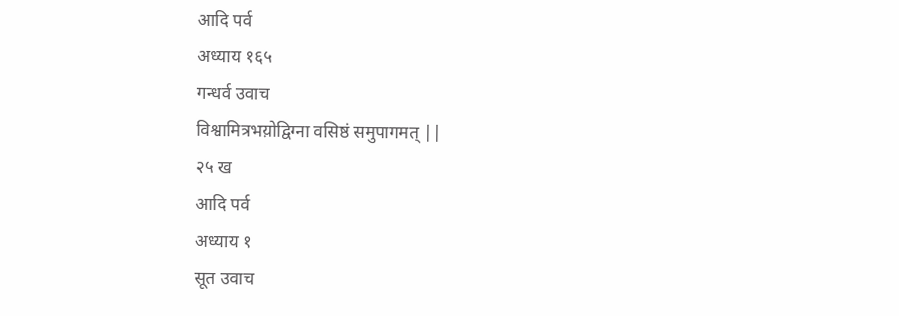आदि पर्व
अध्याय १६५
गन्धर्व उवाच
विश्वामित्रभय़ोद्विग्ना वसिष्ठं समुपागमत् ||
२५ ख
आदि पर्व
अध्याय १
सूत उवाच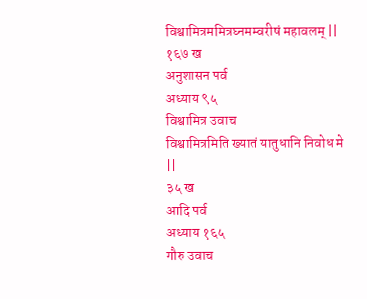विश्वामित्रममित्रघ्नमम्वरीषं महावलम् ||
१६७ ख
अनुशासन पर्व
अध्याय ९५
विश्वामित्र उवाच
विश्वामित्रमिति ख्यातं यातुधानि निवोध मे ||
३५ ख
आदि पर्व
अध्याय १६५
गौरु उवाच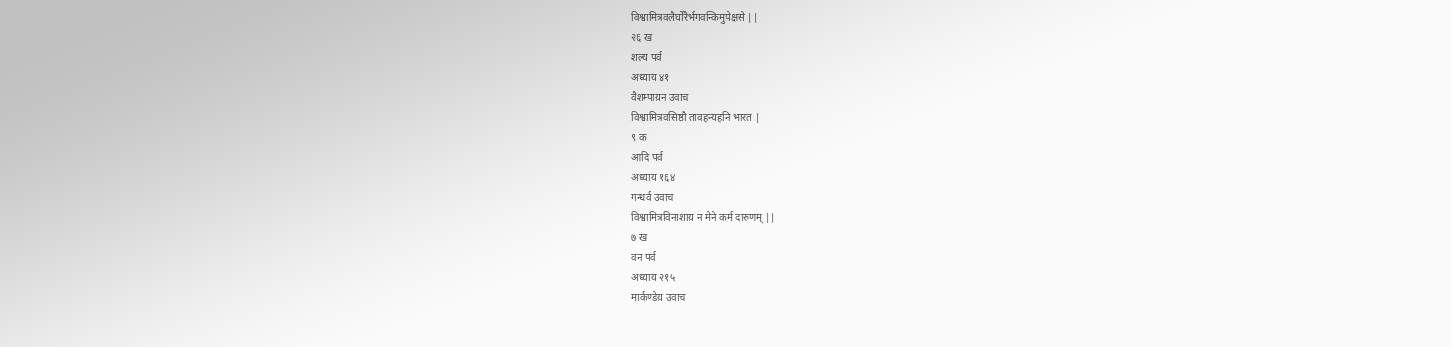विश्वामित्रवलैर्घोरैर्भगवन्किमुपेक्षसे ||
२६ ख
शल्य पर्व
अध्याय ४१
वैशम्पाय़न उवाच
विश्वामित्रवसिष्ठौ तावहन्यहनि भारत |
९ क
आदि पर्व
अध्याय १६४
गन्धर्व उवाच
विश्वामित्रविनाशाय़ न मेने कर्म दारुणम् ||
७ ख
वन पर्व
अध्याय २१५
मार्कण्डेय़ उवाच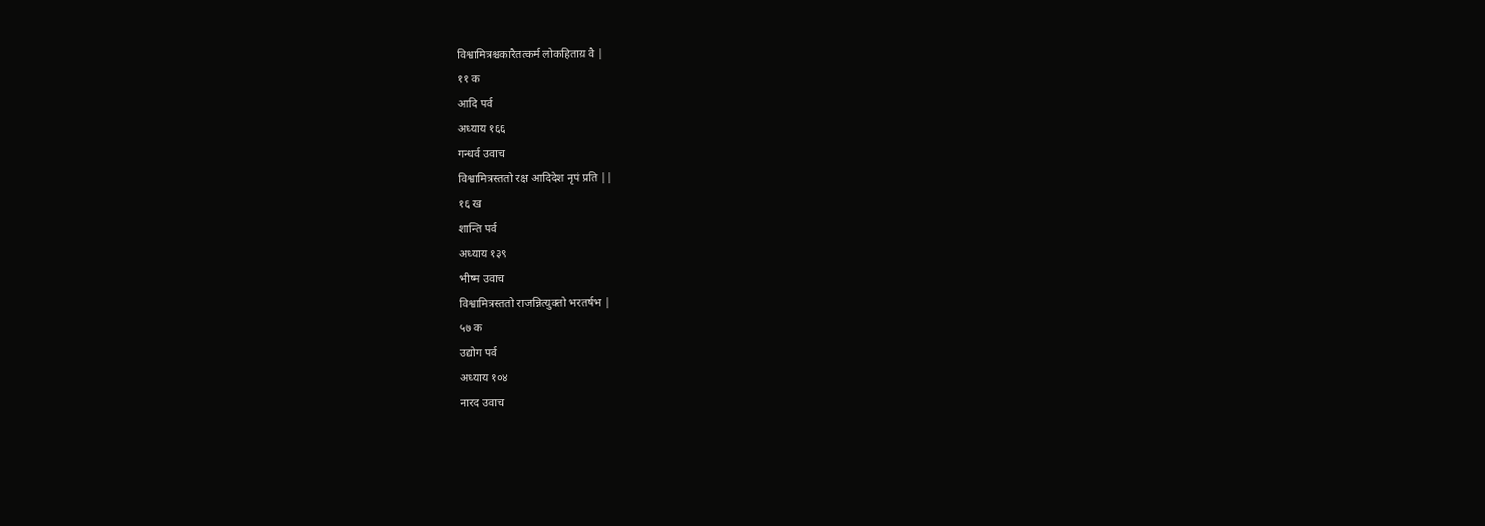विश्वामित्रश्चकारैतत्कर्म लोकहिताय़ वै |
११ क
आदि पर्व
अध्याय १६६
गन्धर्व उवाच
विश्वामित्रस्ततो रक्ष आदिदेश नृपं प्रति ||
१६ ख
शान्ति पर्व
अध्याय १३९
भीष्म उवाच
विश्वामित्रस्ततो राजन्नित्युक्तो भरतर्षभ |
५७ क
उद्योग पर्व
अध्याय १०४
नारद उवाच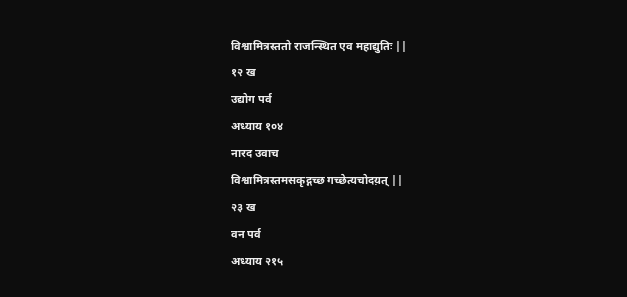विश्वामित्रस्ततो राजन्स्थित एव महाद्युतिः ||
१२ ख
उद्योग पर्व
अध्याय १०४
नारद उवाच
विश्वामित्रस्तमसकृद्गच्छ गच्छेत्यचोदय़त् ||
२३ ख
वन पर्व
अध्याय २१५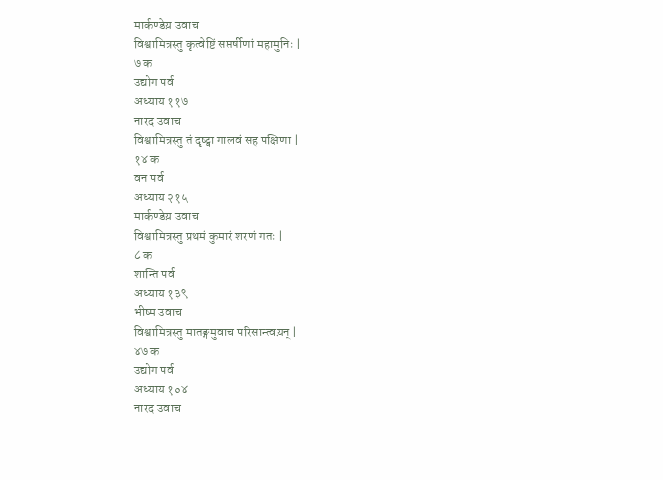मार्कण्डेय़ उवाच
विश्वामित्रस्तु कृत्वेष्टिं सप्तर्षीणां महामुनिः |
७ क
उद्योग पर्व
अध्याय ११७
नारद उवाच
विश्वामित्रस्तु तं दृष्ट्वा गालवं सह पक्षिणा |
१४ क
वन पर्व
अध्याय २१५
मार्कण्डेय़ उवाच
विश्वामित्रस्तु प्रथमं कुमारं शरणं गतः |
८ क
शान्ति पर्व
अध्याय १३९
भीष्म उवाच
विश्वामित्रस्तु मातङ्गमुवाच परिसान्त्वय़न् |
४७ क
उद्योग पर्व
अध्याय १०४
नारद उवाच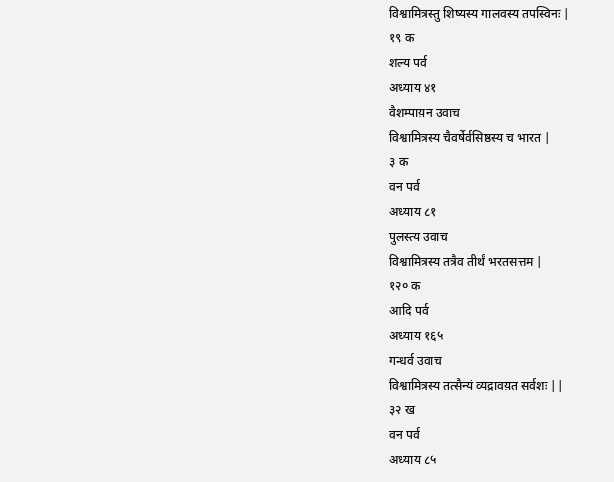विश्वामित्रस्तु शिष्यस्य गालवस्य तपस्विनः |
१९ क
शल्य पर्व
अध्याय ४१
वैशम्पाय़न उवाच
विश्वामित्रस्य चैवर्षेर्वसिष्ठस्य च भारत |
३ क
वन पर्व
अध्याय ८१
पुलस्त्य उवाच
विश्वामित्रस्य तत्रैव तीर्थं भरतसत्तम |
१२० क
आदि पर्व
अध्याय १६५
गन्धर्व उवाच
विश्वामित्रस्य तत्सैन्यं व्यद्रावय़त सर्वशः ||
३२ ख
वन पर्व
अध्याय ८५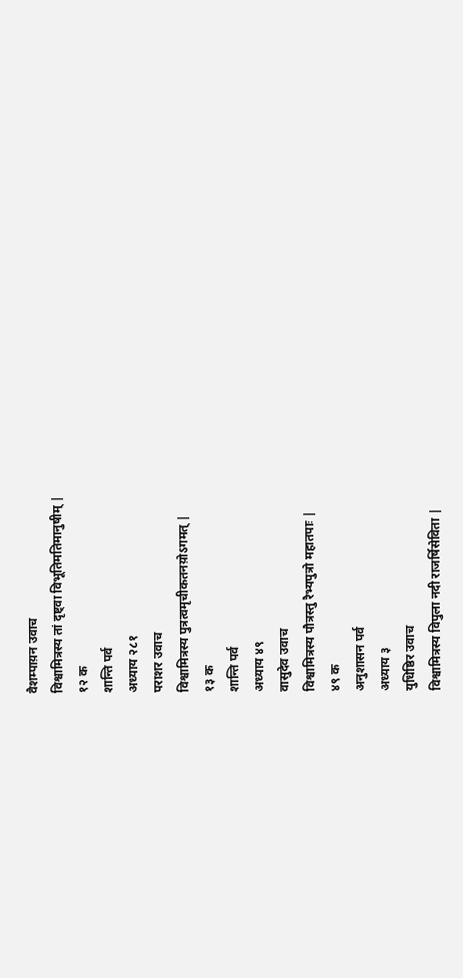वैशम्पाय़न उवाच
विश्वामित्रस्य तां दृष्ट्वा विभूतिमतिमानुषीम् |
१२ क
शान्ति पर्व
अध्याय २८१
पराशर उवाच
विश्वामित्रस्य पुत्रत्वमृचीकतनय़ोऽगमत् |
१३ क
शान्ति पर्व
अध्याय ४९
वासुदेव उवाच
विश्वामित्रस्य पौत्रस्तु रैभ्यपुत्रो महातपाः |
४९ क
अनुशासन पर्व
अध्याय ३
युधिष्ठिर उवाच
विश्वामित्रस्य विपुला नदी राजर्षिसेविता |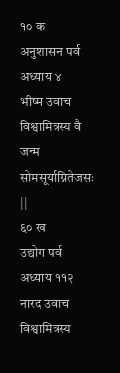१० क
अनुशासन पर्व
अध्याय ४
भीष्म उवाच
विश्वामित्रस्य वै जन्म सोमसूर्याग्नितेजसः ||
६० ख
उद्योग पर्व
अध्याय ११२
नारद उवाच
विश्वामित्रस्य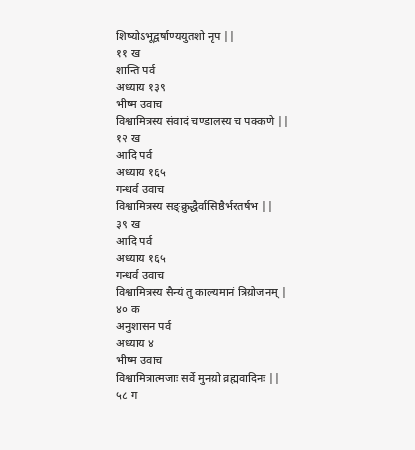शिष्योऽभूद्वर्षाण्ययुतशो नृप ||
११ ख
शान्ति पर्व
अध्याय १३९
भीष्म उवाच
विश्वामित्रस्य संवादं चण्डालस्य च पक्कणे ||
१२ ख
आदि पर्व
अध्याय १६५
गन्धर्व उवाच
विश्वामित्रस्य सङ्क्रुद्धैर्वासिष्ठैर्भरतर्षभ ||
३९ ख
आदि पर्व
अध्याय १६५
गन्धर्व उवाच
विश्वामित्रस्य सैन्यं तु काल्यमानं त्रिय़ोजनम् |
४० क
अनुशासन पर्व
अध्याय ४
भीष्म उवाच
विश्वामित्रात्मजाः सर्वे मुनय़ो व्रह्मवादिनः ||
५८ ग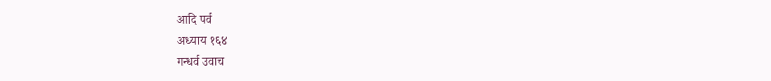आदि पर्व
अध्याय १६४
गन्धर्व उवाच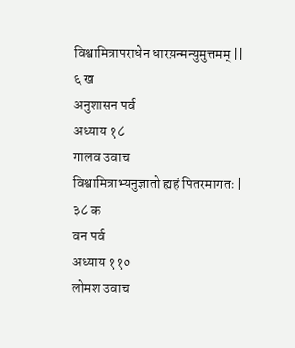विश्वामित्रापराधेन धारय़न्मन्युमुत्तमम् ||
६ ख
अनुशासन पर्व
अध्याय १८
गालव उवाच
विश्वामित्राभ्यनुज्ञातो ह्यहं पितरमागतः |
३८ क
वन पर्व
अध्याय ११०
लोमश उवाच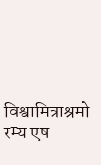विश्वामित्राश्रमो रम्य एष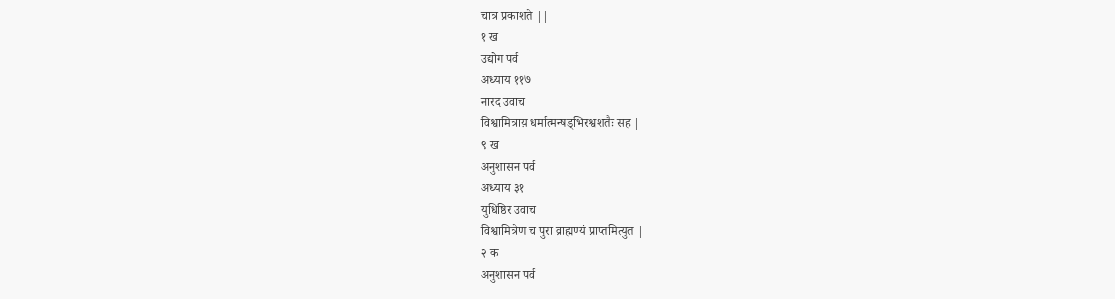चात्र प्रकाशते ||
१ ख
उद्योग पर्व
अध्याय ११७
नारद उवाच
विश्वामित्राय़ धर्मात्मन्षड्भिरश्वशतैः सह |
९ ख
अनुशासन पर्व
अध्याय ३१
युधिष्ठिर उवाच
विश्वामित्रेण च पुरा व्राह्मण्यं प्राप्तमित्युत |
२ क
अनुशासन पर्व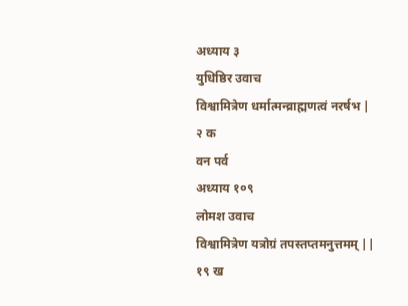अध्याय ३
युधिष्ठिर उवाच
विश्वामित्रेण धर्मात्मन्व्राह्मणत्वं नरर्षभ |
२ क
वन पर्व
अध्याय १०९
लोमश उवाच
विश्वामित्रेण यत्रोग्रं तपस्तप्तमनुत्तमम् ||
१९ ख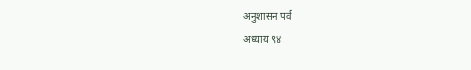अनुशासन पर्व
अध्याय ९४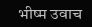भीष्म उवाच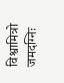विश्वामित्रो जमदग्निः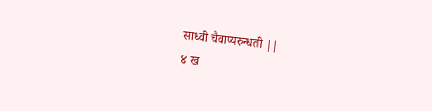साध्वी चैवाप्यरुन्धती ||
४ ख